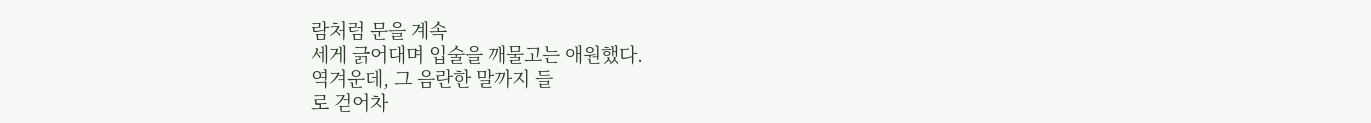람처럼 문을 계속
세게 긁어대며 입술을 깨물고는 애원했다.
역겨운데, 그 음란한 말까지 들
로 걷어차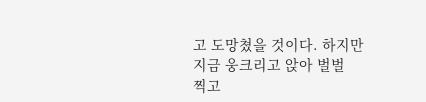고 도망쳤을 것이다. 하지만 지금 웅크리고 앉아 벌벌
찍고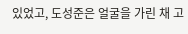있었고, 도성준은 얼굴을 가린 채 고